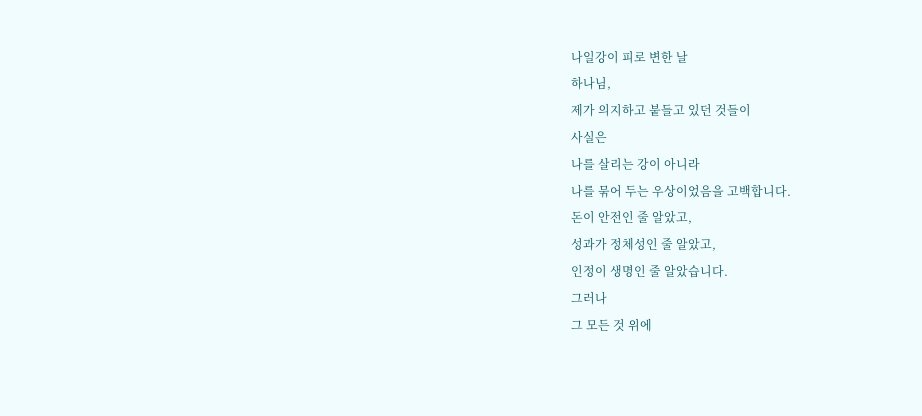나일강이 피로 변한 날
하나님,
제가 의지하고 붙들고 있던 것들이
사실은
나를 살리는 강이 아니라
나를 묶어 두는 우상이었음을 고백합니다.
돈이 안전인 줄 알았고,
성과가 정체성인 줄 알았고,
인정이 생명인 줄 알았습니다.
그러나
그 모든 것 위에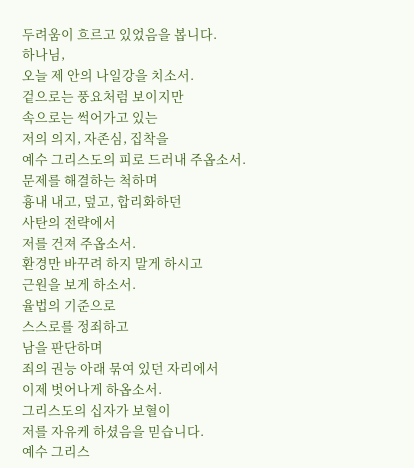두려움이 흐르고 있었음을 봅니다.
하나님,
오늘 제 안의 나일강을 치소서.
겉으로는 풍요처럼 보이지만
속으로는 썩어가고 있는
저의 의지, 자존심, 집착을
예수 그리스도의 피로 드러내 주옵소서.
문제를 해결하는 척하며
흉내 내고, 덮고, 합리화하던
사탄의 전략에서
저를 건져 주옵소서.
환경만 바꾸려 하지 말게 하시고
근원을 보게 하소서.
율법의 기준으로
스스로를 정죄하고
남을 판단하며
죄의 권능 아래 묶여 있던 자리에서
이제 벗어나게 하옵소서.
그리스도의 십자가 보혈이
저를 자유케 하셨음을 믿습니다.
예수 그리스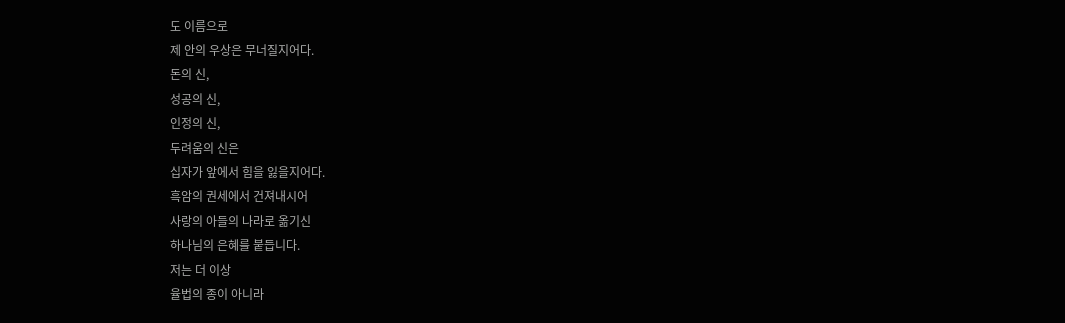도 이름으로
제 안의 우상은 무너질지어다.
돈의 신,
성공의 신,
인정의 신,
두려움의 신은
십자가 앞에서 힘을 잃을지어다.
흑암의 권세에서 건져내시어
사랑의 아들의 나라로 옮기신
하나님의 은혜를 붙듭니다.
저는 더 이상
율법의 종이 아니라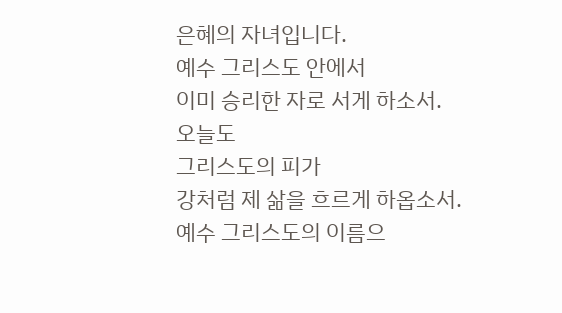은혜의 자녀입니다.
예수 그리스도 안에서
이미 승리한 자로 서게 하소서.
오늘도
그리스도의 피가
강처럼 제 삶을 흐르게 하옵소서.
예수 그리스도의 이름으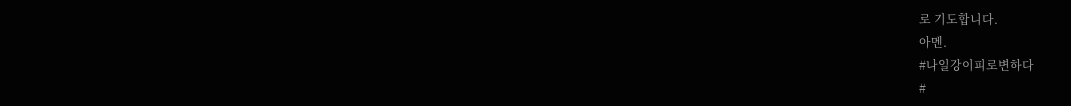로 기도합니다.
아멘.
#나일강이피로변하다
#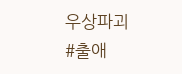우상파괴
#출애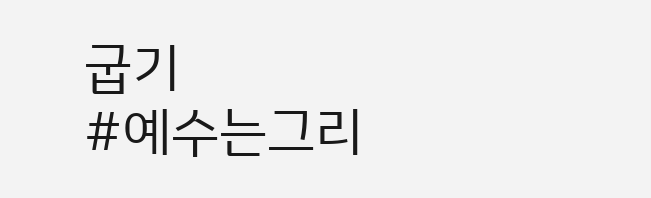굽기
#예수는그리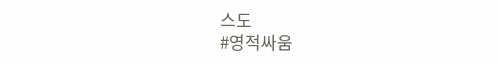스도
#영적싸움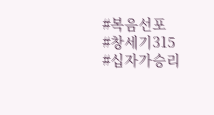#복음선포
#창세기315
#십자가승리